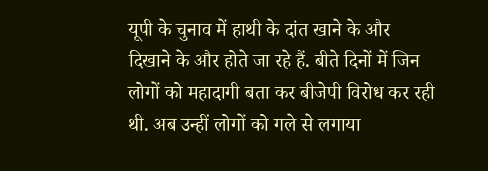यूपी के चुनाव में हाथी के दांत खाने के और दिखाने के और होते जा रहे हैं. बीते दिनों में जिन लोगों को महादागी बता कर बीजेपी विरोध कर रही थी. अब उन्हीं लोगों को गले से लगाया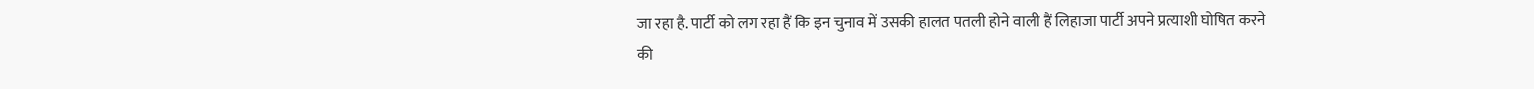जा रहा है. पार्टी को लग रहा हैं कि इन चुनाव में उसकी हालत पतली होने वाली हैं लिहाजा पार्टी अपने प्रत्याशी घोषित करने की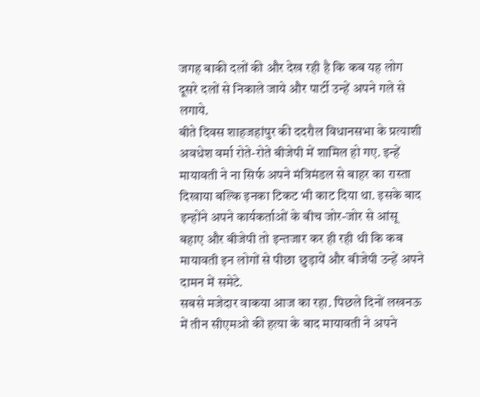जगह बाकी दलों की और देख रही है कि कब यह लोग दूसरे दलों से निकाले जाये और पार्टी उन्हें अपने गले से लगाये.
बीते दिवस शाहजहांपुर की ददरौल विधानसभा के प्रत्याशी अवधेश वर्मा रोते-रोते बीजेपी में शामिल हो गए. इन्हें मायावती ने ना सिर्फ अपने मंत्रिमंडल से बाहर का रास्ता दिखाया बल्कि इनका टिकट भी काट दिया था. इसके बाद इन्होंने अपने कार्यकर्ताओं के बीच जोर-जोर से आंसू बहाए और बीजेपी तो इन्तजार कर ही रही थी कि कब मायावती इन लोगों से पीछा छुड़ायें और बीजेपी उन्हें अपने दामन में समेटे.
सबसे मजेदार वाकया आज का रहा. पिछले दिनों लखनऊ में तीन सीएमओ की हत्या के बाद मायावती ने अपने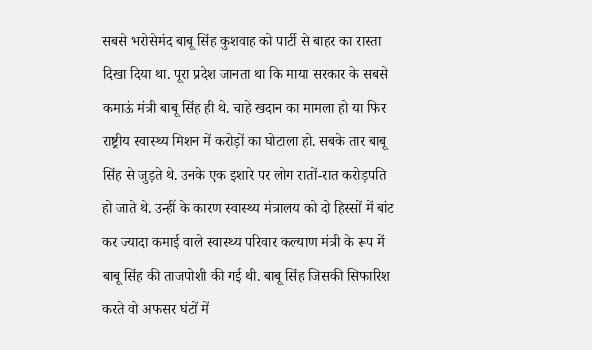सबसे भरोसेमंद बाबू सिंह कुशवाह को पार्टी से बाहर का रास्ता दिखा दिया था. पूरा प्रदेश जानता था कि माया सरकार के सबसे कमाऊं मंत्री बाबू सिंह ही थे. चाहे खदान का मामला हो या फिर राष्ट्रीय स्वास्थ्य मिशन में करोड़ों का घोटाला हो. सबके तार बाबू सिंह से जुड़ते थे. उनके एक इशारे पर लोग रातों-रात करोड़पति हो जाते थे. उन्हीं के कारण स्वास्थ्य मंत्रालय को दो हिस्सों में बांट कर ज्यादा कमाई वाले स्वास्थ्य परिवार कल्याण मंत्री के रूप में बाबू सिंह की ताजपोशी की गई थी. बाबू सिंह जिसकी सिफारिश करते वो अफसर घंटों में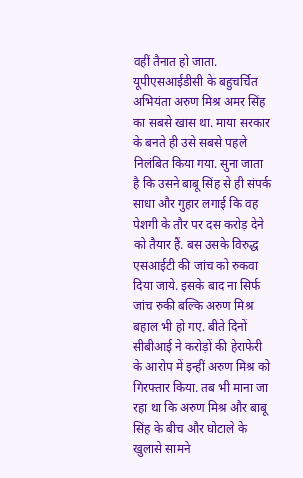वहीं तैनात हो जाता.
यूपीएसआईडीसी के बहुचर्चित अभियंता अरुण मिश्र अमर सिंह का सबसे खास था. माया सरकार के बनते ही उसे सबसे पहले निलंबित किया गया. सुना जाता है कि उसने बाबू सिंह से ही संपर्क साधा और गुहार लगाई कि वह पेशगी के तौर पर दस करोड़ देने को तैयार हैं. बस उसके विरुद्ध एसआईटी की जांच को रुकवा दिया जाये. इसके बाद ना सिर्फ जांच रुकी बल्कि अरुण मिश्र बहाल भी हो गए. बीते दिनों सीबीआई ने करोड़ों की हेराफेरी के आरोप में इन्हीं अरुण मिश्र को गिरफ्तार किया. तब भी माना जा रहा था कि अरुण मिश्र और बाबू सिंह के बीच और घोटाले के खुलासे सामने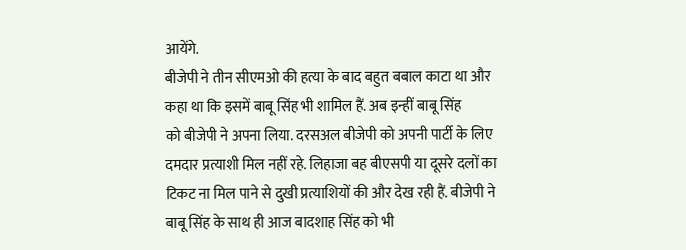आयेंगे.
बीजेपी ने तीन सीएमओ की हत्या के बाद बहुत बबाल काटा था और कहा था कि इसमें बाबू सिंह भी शामिल हैं. अब इन्हीं बाबू सिंह
को बीजेपी ने अपना लिया. दरसअल बीजेपी को अपनी पार्टी के लिए दमदार प्रत्याशी मिल नहीं रहे. लिहाजा बह बीएसपी या दूसरे दलों का टिकट ना मिल पाने से दुखी प्रत्याशियों की और देख रही हैं. बीजेपी ने बाबू सिंह के साथ ही आज बादशाह सिंह को भी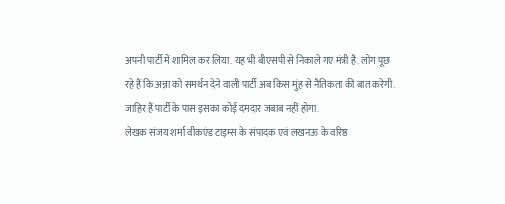अपनी पार्टी में शामिल कर लिया. यह भी बीएसपी से निकाले गए मंत्री है. लोग पूछ रहे हैं कि अन्ना को समर्थन देने वाली पार्टी अब किस मुंह से नैतिकता की बात करेगी. जाहिर हैं पार्टी के पास इसका कोई दमदार जबाब नहीं होगा.
लेखक संजय शर्मा वीकएंड टाइम्स के संपादक एवं लखनऊ के वरिष्ठ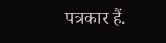पत्रकार हैं.